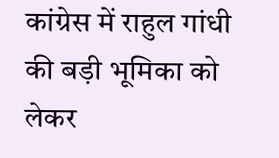कांग्रेस में राहुल गांधी की बड़ी भूमिका को लेकर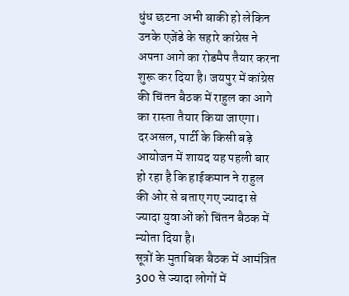धुंध छटना अभी बाकी हो लेकिन उनके एजेंडे के सहारे कांग्रेस ने अपना आगे का रोडमैप तैयार करना शुरू कर दिया है। जयपुर में कांग्रेस की चिंतन बैठक में राहुल का आगे का रास्ता तैयार किया जाएगा। दरअसल, पार्टी के किसी बड़े आयोजन में शायद यह पहली बार हो रहा है कि हाईकमान ने राहुल की ओर से बताए गए ज्यादा से ज्यादा युवाओं को चिंतन बैठक में न्योता दिया है।
सूत्रों के मुताबिक बैठक में आमंत्रित 300 से ज्यादा लोगों में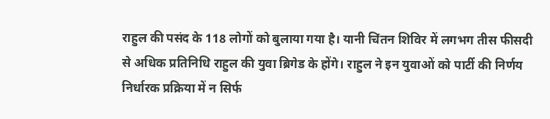राहुल की पसंद के 118 लोगों को बुलाया गया है। यानी चिंतन शिविर में लगभग तीस फीसदी से अधिक प्रतिनिधि राहुल की युवा ब्रिगेड के होंगे। राहुल ने इन युवाओं को पार्टी की निर्णय निर्धारक प्रक्रिया में न सिर्फ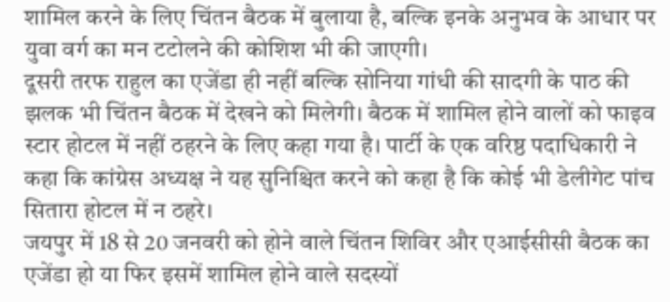शामिल करने के लिए चिंतन बैठक में बुलाया है, बल्कि इनके अनुभव के आधार पर युवा वर्ग का मन टटोलने की कोशिश भी की जाएगी।
दूसरी तरफ राहुल का एजेंडा ही नहीं बल्कि सोनिया गांधी की सादगी के पाठ की झलक भी चिंतन बैठक में देखने को मिलेगी। बैठक में शामिल होने वालों को फाइव स्टार होटल में नहीं ठहरने के लिए कहा गया है। पार्टी के एक वरिष्ठ पदाधिकारी ने कहा कि कांग्रेस अध्यक्ष ने यह सुनिश्चित करने को कहा है कि कोई भी डेलीगेट पांच सितारा होटल में न ठहरे।
जयपुर में 18 से 20 जनवरी को होने वाले चिंतन शिविर और एआईसीसी बैठक का एजेंडा हो या फिर इसमें शामिल होने वाले सदस्यों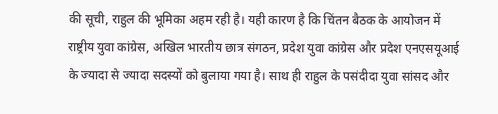की सूची, राहुल की भूमिका अहम रही है। यही कारण है कि चिंतन बैठक के आयोजन में राष्ट्रीय युवा कांग्रेस, अखिल भारतीय छात्र संगठन, प्रदेश युवा कांग्रेस और प्रदेश एनएसयूआई के ज्यादा से ज्यादा सदस्यों को बुलाया गया है। साथ ही राहुल के पसंदीदा युवा सांसद और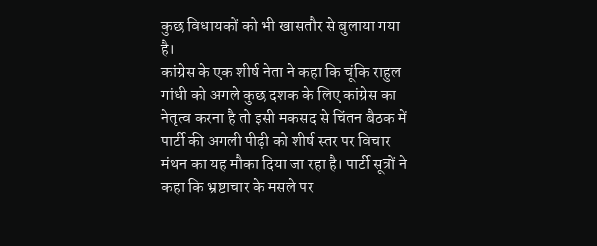कुछ विधायकों को भी खासतौर से बुलाया गया है।
कांग्रेस के एक शीर्ष नेता ने कहा कि चूंकि राहुल गांधी को अगले कुछ दशक के लिए कांग्रेस का नेतृत्व करना है तो इसी मकसद से चिंतन बैठक में पार्टी की अगली पीढ़ी को शीर्ष स्तर पर विचार मंथन का यह मौका दिया जा रहा है। पार्टी सूत्रों ने कहा कि भ्रष्टाचार के मसले पर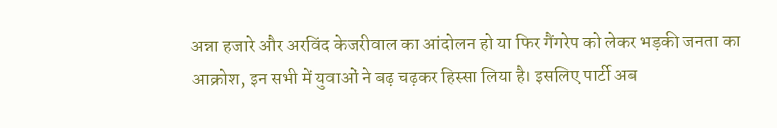अन्ना हजारे और अरविंद केजरीवाल का आंदोलन हो या फिर गैंगरेप को लेकर भड़की जनता का आक्रोश, इन सभी में युवाओं ने बढ़ चढ़कर हिस्सा लिया है। इसलिए पार्टी अब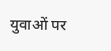युवाओं पर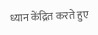ध्यान केंद्रित करते हुए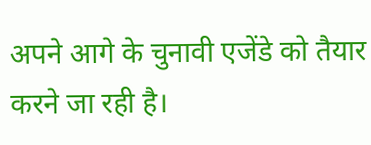अपने आगे के चुनावी एजेंडे को तैयार करने जा रही है।